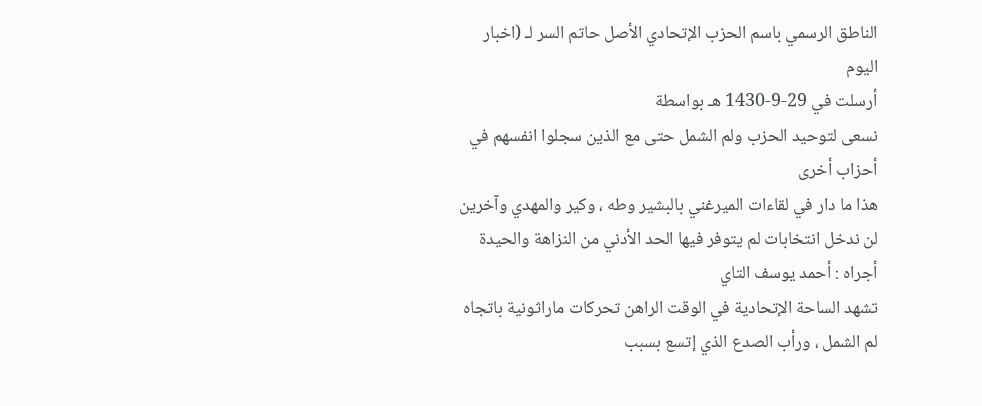الناطق الرسمي باسم الحزب الإتحادي الأصل حاتم السر لـ (اخبار اليوم
أرسلت في 29-9-1430 هـ بواسطة
نسعى لتوحيد الحزب ولم الشمل حتى مع الذين سجلوا انفسهم في أحزاب أخرى
هذا ما دار في لقاءات الميرغني بالبشير وطه ، وكير والمهدي وآخرين
لن ندخل انتخابات لم يتوفر فيها الحد الأدني من النزاهة والحيدة
أجراه : أحمد يوسف التاي
تشهد الساحة الإتحادية في الوقت الراهن تحركات ماراثونية باتجاه لم الشمل ، ورأب الصدع الذي إتسع بسبب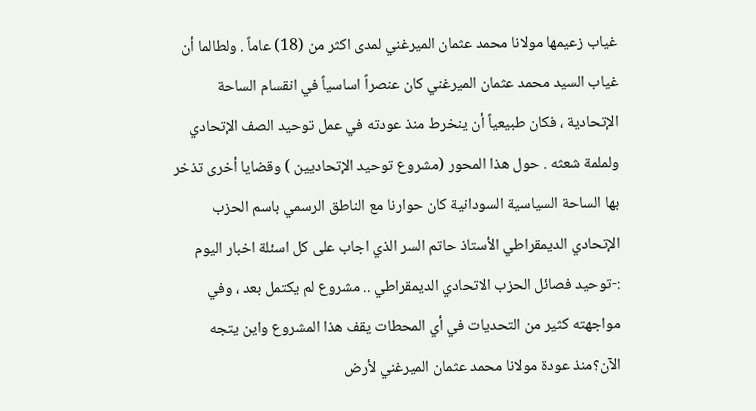غياب زعيمها مولانا محمد عثمان الميرغني لمدى اكثر من (18) عاماً . ولطالما أن غياب السيد محمد عثمان الميرغني كان عنصراً اساسياً في انقسام الساحة الإتحادية ، فكان طبيعياً أن ينخرط منذ عودته في عمل توحيد الصف الإتحادي ولملمة شعثه . حول هذا المحور (مشروع توحيد الإتحاديين ) وقضايا أخرى تذخر بها الساحة السياسية السودانية كان حوارنا مع الناطق الرسمي باسم الحزب الإتحادي الديمقراطي الأستاذ حاتم السر الذي اجاب على كل اسئلة اخبار اليوم :-توحيد فصائل الحزب الاتحادي الديمقراطي .. مشروع لم يكتمل بعد ، وفي مواجهته كثير من التحديات في أي المحطات يقف هذا المشروع واين يتجه الآن؟منذ عودة مولانا محمد عثمان الميرغني لأرض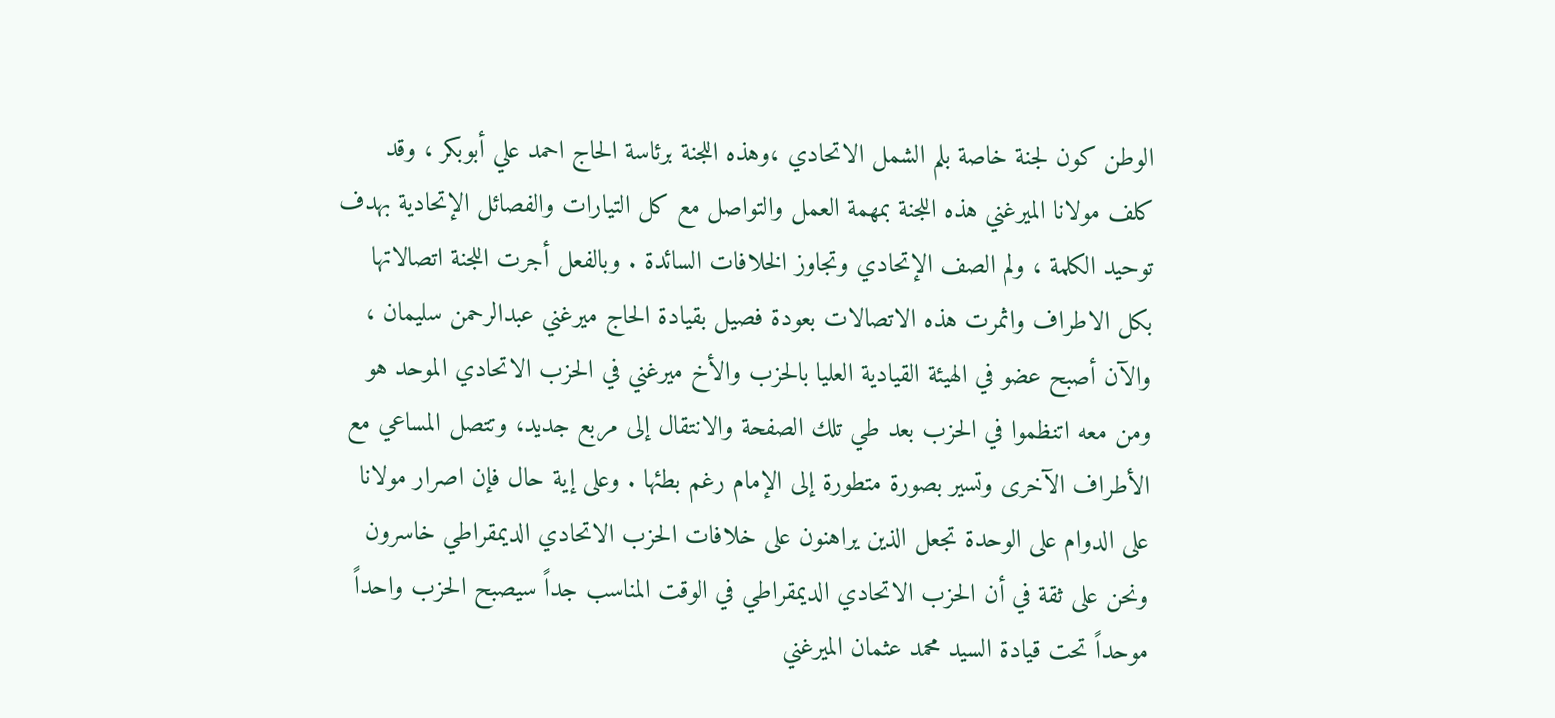الوطن كون لجنة خاصة بلم الشمل الاتحادي ،وهذه اللجنة برئاسة الحاج احمد علي أبوبكر ، وقد كلف مولانا الميرغني هذه اللجنة بمهمة العمل والتواصل مع كل التيارات والفصائل الإتحادية بهدف توحيد الكلمة ، ولم الصف الإتحادي وتجاوز الخلافات السائدة . وبالفعل أجرت اللجنة اتصالاتها بكل الاطراف واثمرت هذه الاتصالات بعودة فصيل بقيادة الحاج ميرغني عبدالرحمن سليمان ، والآن أصبح عضو في الهيئة القيادية العليا بالحزب والأخ ميرغني في الحزب الاتحادي الموحد هو ومن معه اتنظموا في الحزب بعد طي تلك الصفحة والانتقال إلى مربع جديد، وتتصل المساعي مع الأطراف الآخرى وتسير بصورة متطورة إلى الإمام رغم بطئها . وعلى إية حال فإن اصرار مولانا على الدوام على الوحدة تجعل الذين يراهنون على خلافات الحزب الاتحادي الديمقراطي خاسرون ونحن على ثقة في أن الحزب الاتحادي الديمقراطي في الوقت المناسب جداً سيصبح الحزب واحداً موحداً تحت قيادة السيد محمد عثمان الميرغني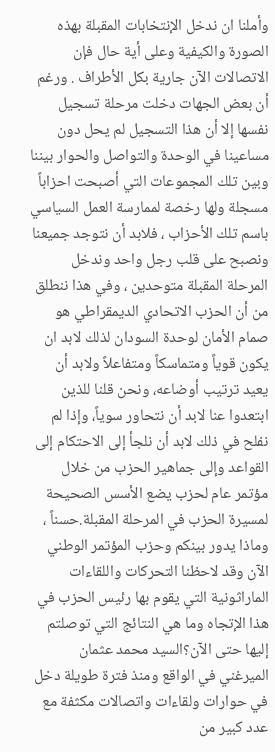وأملنا ان ندخل الإنتخابات المقبلة بهذه الصورة والكيفية وعلى أية حال فإن الاتصالات الآن جارية بكل الأطراف . ورغم أن بعض الجهات دخلت مرحلة تسجيل نفسها إلا أن هذا التسجيل لم يحل دون مساعينا في الوحدة والتواصل والحوار بيننا وبين تلك المجموعات التي أصبحت احزاباً مسجلة ولها رخصة لممارسة العمل السياسي باسم تلك الأحزاب ، فلابد أن نتوجد جميعنا ونصبح على قلب رجل واحد وندخل المرحلة المقبلة متوحدين ، وفي هذا ننطلق من أن الحزب الاتحادي الديمقراطي هو صمام الأمان لوحدة السودان لذلك لابد ان يكون قوياً ومتماسكاً ومتفاعلاً ولابد أن يعيد ترتيب أوضاعه، ونحن قلنا للذين ابتعدوا عنا لابد أن نتحاور سوياً، وإذا لم نفلح في ذلك لابد أن نلجأ إلى الاحتكام إلى القواعد وإلى جماهير الحزب من خلال مؤتمر عام لحزب يضع الأسس الصحيحة لمسيرة الحزب في المرحلة المقبلة.حسناً ، وماذا يدور بينكم وحزب المؤتمر الوطني الآن وقد لاحظنا التحركات واللقاءات الماراثونية التي يقوم بها رئيس الحزب في هذا الإتجاه وما هي النتائج التي توصلتم إليها حتى الآن؟السيد محمد عثمان الميرغني في الواقع ومنذ فترة طويلة دخل في حوارات ولقاءات واتصالات مكثفة مع عدد كبير من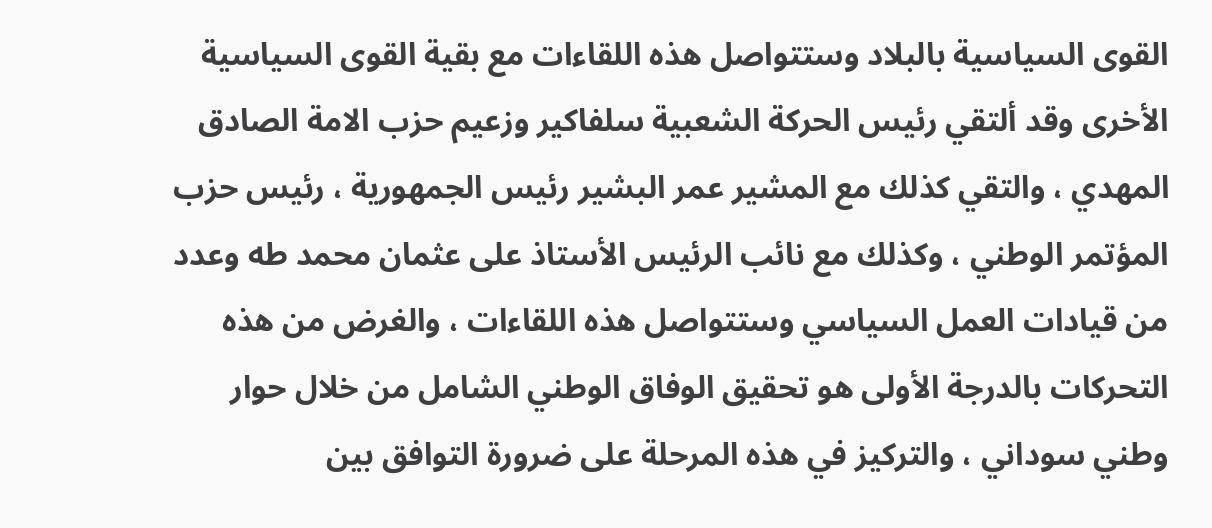القوى السياسية بالبلاد وستتواصل هذه اللقاءات مع بقية القوى السياسية الأخرى وقد ألتقي رئيس الحركة الشعبية سلفاكير وزعيم حزب الامة الصادق المهدي ، والتقي كذلك مع المشير عمر البشير رئيس الجمهورية ، رئيس حزب المؤتمر الوطني ، وكذلك مع نائب الرئيس الأستاذ على عثمان محمد طه وعدد من قيادات العمل السياسي وستتواصل هذه اللقاءات ، والغرض من هذه التحركات بالدرجة الأولى هو تحقيق الوفاق الوطني الشامل من خلال حوار وطني سوداني ، والتركيز في هذه المرحلة على ضرورة التوافق بين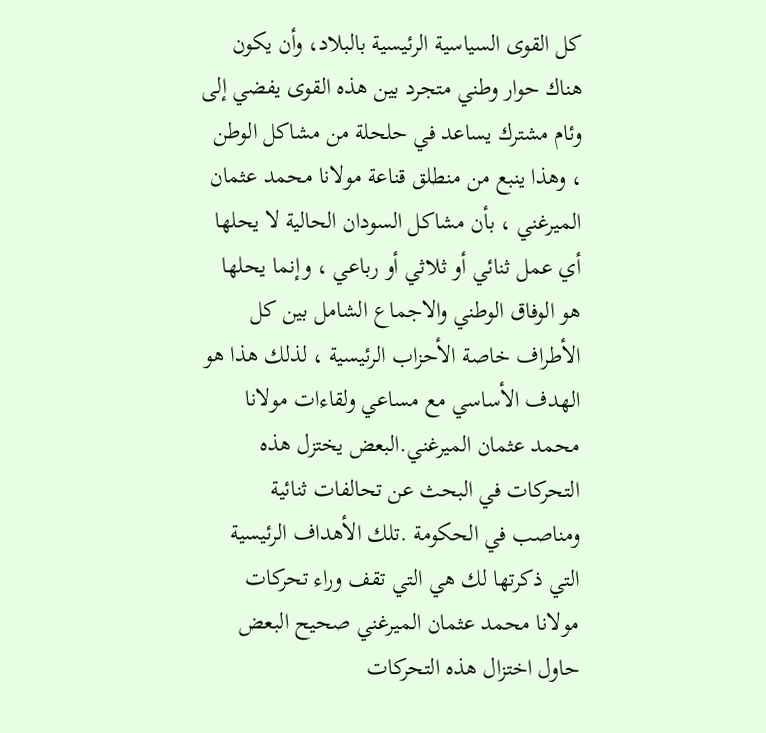كل القوى السياسية الرئيسية بالبلاد، وأن يكون هناك حوار وطني متجرد بين هذه القوى يفضي إلى وئام مشترك يساعد في حلحلة من مشاكل الوطن ، وهذا ينبع من منطلق قناعة مولانا محمد عثمان الميرغني ، بأن مشاكل السودان الحالية لا يحلها أي عمل ثنائي أو ثلاثي أو رباعي ، وإنما يحلها هو الوفاق الوطني والاجماع الشامل بين كل الأطراف خاصة الأحزاب الرئيسية ، لذلك هذا هو الهدف الأساسي مع مساعي ولقاءات مولانا محمد عثمان الميرغني.البعض يختزل هذه التحركات في البحث عن تحالفات ثنائية ومناصب في الحكومة .تلك الأهداف الرئيسية التي ذكرتها لك هي التي تقف وراء تحركات مولانا محمد عثمان الميرغني صحيح البعض حاول اختزال هذه التحركات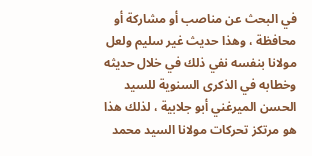في البحث عن مناصب أو مشاركة أو محافظة ، وهذا حديث غير سليم ولعل مولانا بنفسه نفي ذلك في خلال حديثه وخطابه في الذكرى السنوية للسيد الحسن الميرغني أبو جلابية ، لذلك هذا هو مرتكز تحركات مولانا السيد محمد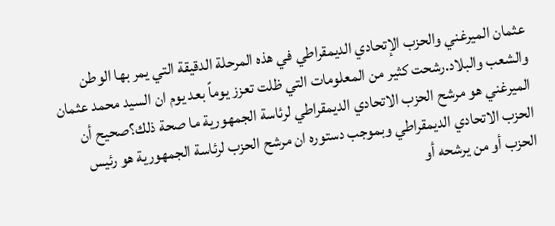عثمان الميرغني والحزب الإتحادي الديمقراطي في هذه المرحلة الدقيقة التي يمر بها الوطن والشعب والبلاد.رشحت كثير من المعلومات التي ظلت تعزز يوماً بعد يوم ان السيد محمد عثمان الميرغني هو مرشح الحزب الاتحادي الديمقراطي لرئاسة الجمهورية ما صحة ذلك؟صحيح أن الحزب الاتحادي الديمقراطي وبموجب دستوره ان مرشح الحزب لرئاسة الجمهورية هو رئيس الحزب أو من يرشحه أو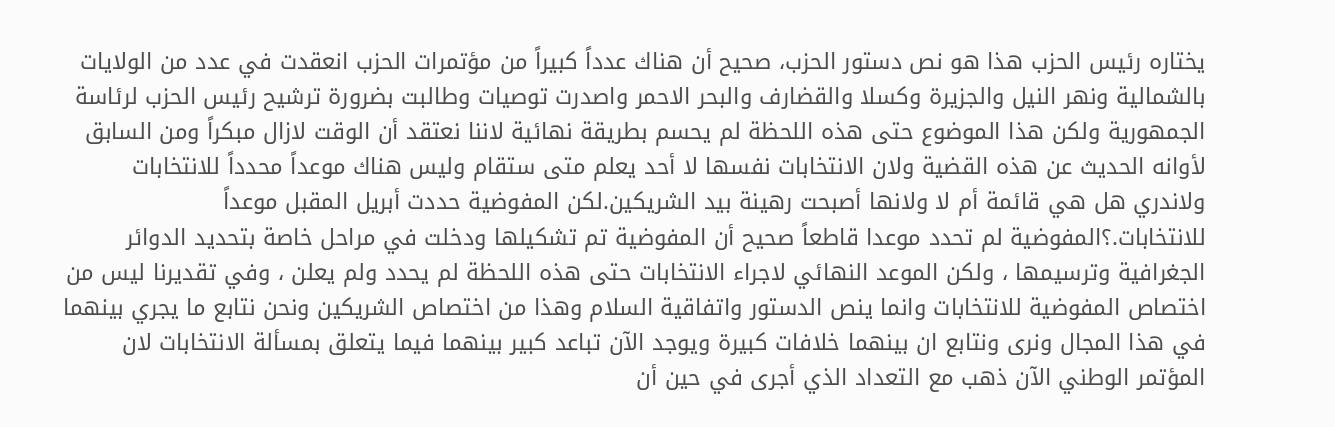يختاره رئيس الحزب هذا هو نص دستور الحزب، صحيح أن هناك عدداً كبيراً من مؤتمرات الحزب انعقدت في عدد من الولايات بالشمالية ونهر النيل والجزيرة وكسلا والقضارف والبحر الاحمر واصدرت توصيات وطالبت بضرورة ترشيح رئيس الحزب لرئاسة الجمهورية ولكن هذا الموضوع حتى هذه اللحظة لم يحسم بطريقة نهائية لاننا نعتقد أن الوقت لازال مبكراً ومن السابق لأوانه الحديث عن هذه القضية ولان الانتخابات نفسها لا أحد يعلم متى ستقام وليس هناك موعداً محدداً للانتخابات ولاندري هل هي قائمة أم لا ولانها أصبحت رهينة بيد الشريكين.لكن المفوضية حددت أبريل المقبل موعداً للانتخابات.؟المفوضية لم تحدد موعدا قاطعاً صحيح أن المفوضية تم تشكيلها ودخلت في مراحل خاصة بتحديد الدوائر الجغرافية وترسيمها ، ولكن الموعد النهائي لاجراء الانتخابات حتى هذه اللحظة لم يحدد ولم يعلن ، وفي تقديرنا ليس من اختصاص المفوضية للانتخابات وانما ينص الدستور واتفاقية السلام وهذا من اختصاص الشريكين ونحن نتابع ما يجري بينهما في هذا المجال ونرى ونتابع ان بينهما خلافات كبيرة ويوجد الآن تباعد كبير بينهما فيما يتعلق بمسألة الانتخابات لان المؤتمر الوطني الآن ذهب مع التعداد الذي أجرى في حين أن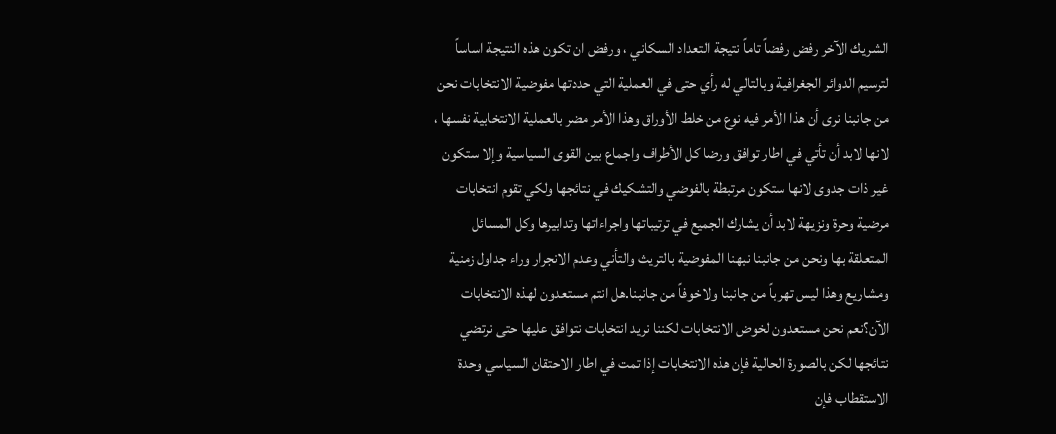الشريك الآخر رفض رفضاً تاماً نتيجة التعداد السكاني ، ورفض ان تكون هذه النتيجة اساساً لترسيم الدوائر الجغرافية وبالتالي له رأي حتى في العملية التي حددتها مفوضية الانتخابات نحن من جانبنا نرى أن هذا الأمر فيه نوع من خلط الأوراق وهذا الأمر مضر بالعملية الانتخابية نفسها ، لانها لابد أن تأتي في اطار توافق ورضا كل الأطراف واجماع بين القوى السياسية وإلا ستكون غير ذات جدوى لانها ستكون مرتبطة بالفوضي والتشكيك في نتائجها ولكي تقوم انتخابات مرضية وحرة ونزيهة لابد أن يشارك الجميع في ترتيباتها واجراءاتها وتدابيرها وكل المسائل المتعلقة بها ونحن من جانبنا نبهنا المفوضية بالتريث والتأني وعدم الانجرار وراء جداول زمنية ومشاريع وهذا ليس تهرباً من جانبنا ولاخوفاً من جانبنا.هل انتم مستعدون لهذه الانتخابات الآن؟نعم نحن مستعدون لخوض الانتخابات لكننا نريد انتخابات نتوافق عليها حتى نرتضي نتائجها لكن بالصورة الحالية فإن هذه الانتخابات إذا تمت في اطار الاحتقان السياسي وحدة الاستقطاب فإن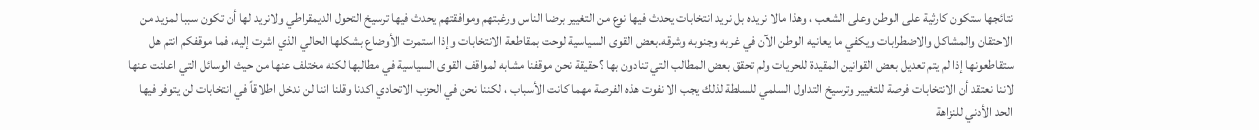نتائجها ستكون كارثية على الوطن وعلى الشعب ، وهذا مالا نريده بل نريد انتخابات يحدث فيها نوع من التغيير برضا الناس ورغبتهم وموافقتهم يحدث فيها ترسيخ التحول الديمقراطي ولانريد لها أن تكون سببا لمزيد من الاحتقان والمشاكل والاضطرابات ويكفي ما يعانيه الوطن الآن في غربه وجنوبه وشرقه.بعض القوى السياسية لوحت بمقاطعة الانتخابات وإذا استمرت الأوضاع بشكلها الحالي الذي اشرت إليه، فما موقفكم انتم هل ستقاطعونها إذا لم يتم تعديل بعض القوانين المقيدة للحريات ولم تحقق بعض المطالب التي تنادون بها ؟حقيقة نحن موقفنا مشابه لمواقف القوى السياسية في مطالبها لكنه مختلف عنها من حيث الوسائل التي اعلنت عنها لاننا نعتقد أن الانتخابات فرصة للتغيير وترسيخ التداول السلمي للسلطة لذلك يجب الا نفوت هذه الفرصة مهما كانت الأسباب ، لكننا نحن في الحزب الاتحادي اكدنا وقلنا اننا لن ندخل اطلاقاً في انتخابات لن يتوفر فيها الحد الأدني للنزاهة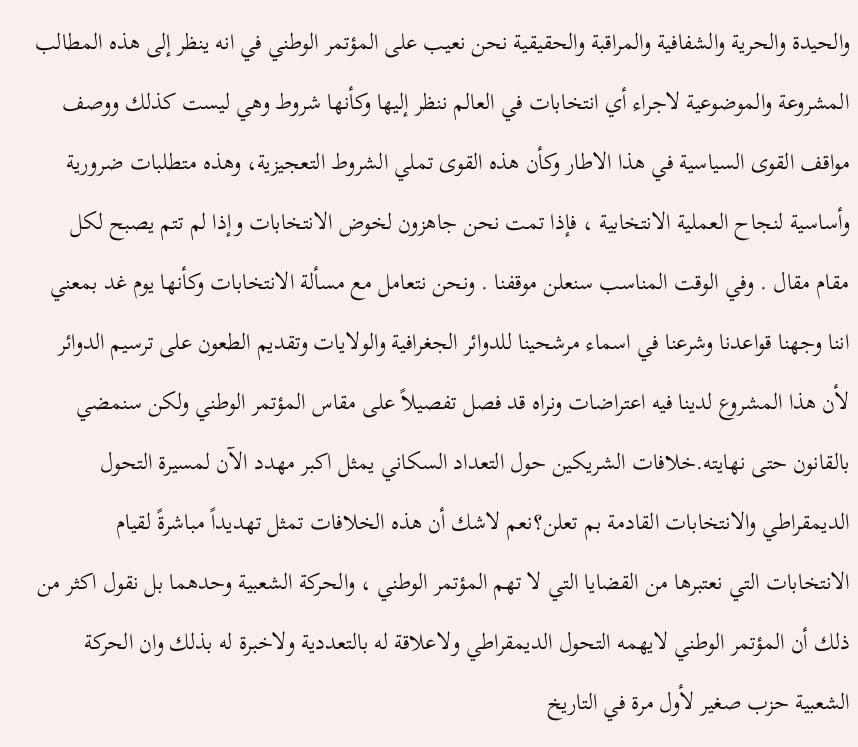والحيدة والحرية والشفافية والمراقبة والحقيقية نحن نعيب على المؤتمر الوطني في انه ينظر إلى هذه المطالب المشروعة والموضوعية لاجراء أي انتخابات في العالم ننظر إليها وكأنها شروط وهي ليست كذلك ووصف مواقف القوى السياسية في هذا الاطار وكأن هذه القوى تملي الشروط التعجيزية، وهذه متطلبات ضرورية وأساسية لنجاح العملية الانتخابية ، فإذا تمت نحن جاهزون لخوض الانتخابات وإذا لم تتم يصبح لكل مقام مقال . وفي الوقت المناسب سنعلن موقفنا . ونحن نتعامل مع مسألة الانتخابات وكأنها يوم غد بمعني اننا وجهنا قواعدنا وشرعنا في اسماء مرشحينا للدوائر الجغرافية والولايات وتقديم الطعون على ترسيم الدوائر لأن هذا المشروع لدينا فيه اعتراضات ونراه قد فصل تفصيلاً على مقاس المؤتمر الوطني ولكن سنمضي بالقانون حتى نهايته.خلافات الشريكين حول التعداد السكاني يمثل اكبر مهدد الآن لمسيرة التحول الديمقراطي والانتخابات القادمة بم تعلن؟نعم لاشك أن هذه الخلافات تمثل تهديداً مباشرةً لقيام الانتخابات التي نعتبرها من القضايا التي لا تهم المؤتمر الوطني ، والحركة الشعبية وحدهما بل نقول اكثر من ذلك أن المؤتمر الوطني لايهمه التحول الديمقراطي ولاعلاقة له بالتعددية ولاخبرة له بذلك وان الحركة الشعبية حزب صغير لأول مرة في التاريخ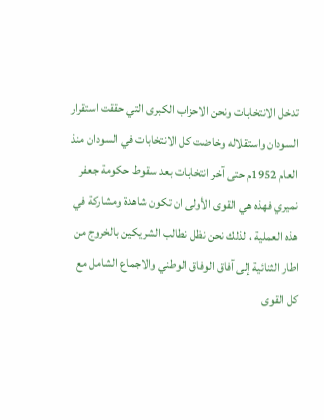تدخل الانتخابات ونحن الاحزاب الكبرى التي حققت استقرار السودان واستقلاله وخاضت كل الانتخابات في السودان منذ العام 1952م حتى آخر انتخابات بعد سقوط حكومة جعفر نميري فهذه هي القوى الأولى ان تكون شاهدة ومشاركة في هذه العملية ، لذلك نحن نظل نطالب الشريكين بالخروج من اطار الثنائية إلى آفاق الوفاق الوطني والاجماع الشامل مع كل القوى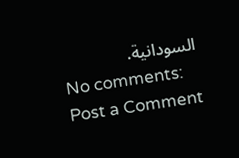السودانية.
No comments:
Post a Comment